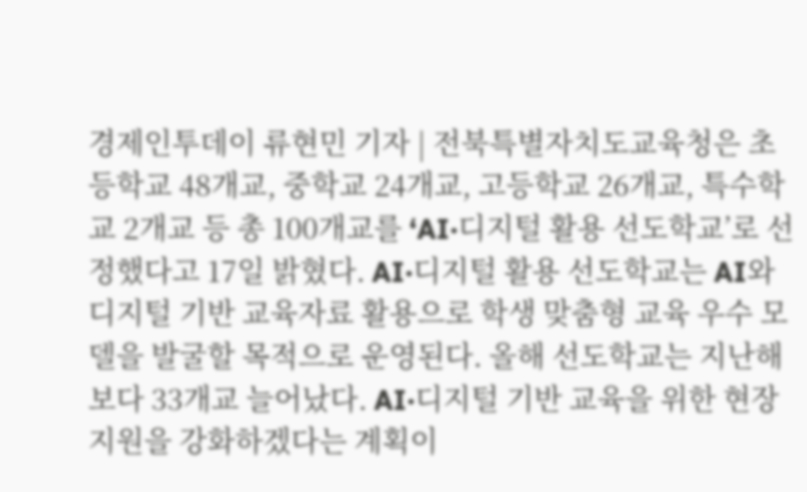경제인투데이 류현민 기자 | 전북특별자치도교육청은 초등학교 48개교, 중학교 24개교, 고등학교 26개교, 특수학교 2개교 등 총 100개교를 ‘AI·디지털 활용 선도학교’로 선정했다고 17일 밝혔다. AI·디지털 활용 선도학교는 AI와 디지털 기반 교육자료 활용으로 학생 맞춤형 교육 우수 모델을 발굴할 목적으로 운영된다. 올해 선도학교는 지난해보다 33개교 늘어났다. AI·디지털 기반 교육을 위한 현장 지원을 강화하겠다는 계획이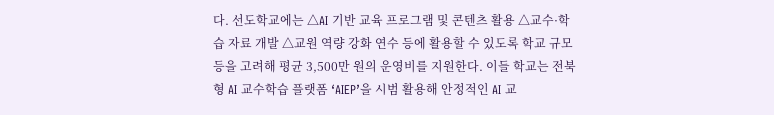다. 선도학교에는 △AI 기반 교육 프로그램 및 콘텐츠 활용 △교수·학습 자료 개발 △교원 역량 강화 연수 등에 활용할 수 있도록 학교 규모 등을 고려해 평균 3,500만 원의 운영비를 지원한다. 이들 학교는 전북형 AI 교수학습 플랫폼 ‘AIEP’을 시범 활용해 안정적인 AI 교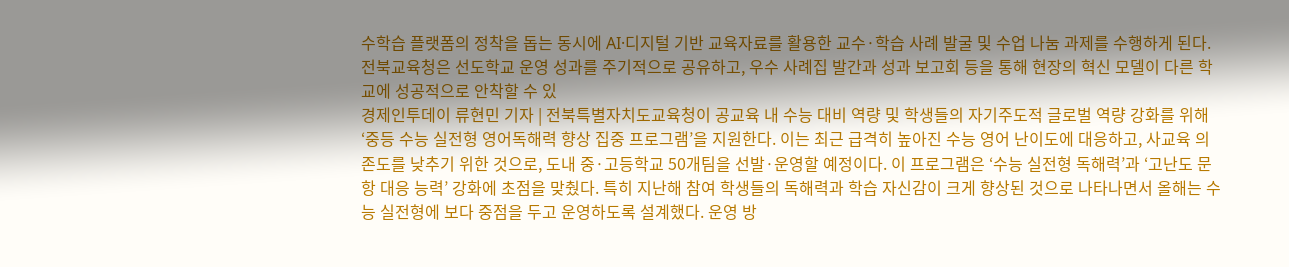수학습 플랫폼의 정착을 돕는 동시에 AI·디지털 기반 교육자료를 활용한 교수·학습 사례 발굴 및 수업 나눔 과제를 수행하게 된다. 전북교육청은 선도학교 운영 성과를 주기적으로 공유하고, 우수 사례집 발간과 성과 보고회 등을 통해 현장의 혁신 모델이 다른 학교에 성공적으로 안착할 수 있
경제인투데이 류현민 기자 | 전북특별자치도교육청이 공교육 내 수능 대비 역량 및 학생들의 자기주도적 글로벌 역량 강화를 위해 ‘중등 수능 실전형 영어독해력 향상 집중 프로그램’을 지원한다. 이는 최근 급격히 높아진 수능 영어 난이도에 대응하고, 사교육 의존도를 낮추기 위한 것으로, 도내 중·고등학교 50개팀을 선발·운영할 예정이다. 이 프로그램은 ‘수능 실전형 독해력’과 ‘고난도 문항 대응 능력’ 강화에 초점을 맞췄다. 특히 지난해 참여 학생들의 독해력과 학습 자신감이 크게 향상된 것으로 나타나면서 올해는 수능 실전형에 보다 중점을 두고 운영하도록 설계했다. 운영 방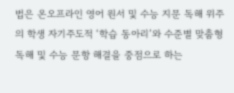법은 온오프라인 영어 원서 및 수능 지문 독해 위주의 학생 자기주도적 ‘학습 동아리’와 수준별 맞춤형 독해 및 수능 문항 해결을 중점으로 하는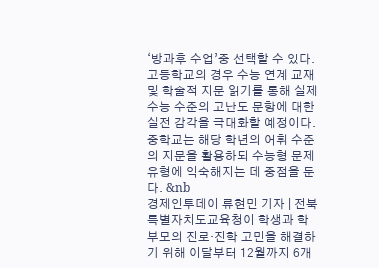‘방과후 수업’중 선택할 수 있다. 고등학교의 경우 수능 연계 교재 및 학술적 지문 읽기를 통해 실제 수능 수준의 고난도 문항에 대한 실전 감각을 극대화할 예정이다. 중학교는 해당 학년의 어휘 수준의 지문을 활용하되 수능형 문제 유형에 익숙해지는 데 중점을 둔다. &nb
경제인투데이 류현민 기자 | 전북특별자치도교육청이 학생과 학부모의 진로·진학 고민을 해결하기 위해 이달부터 12월까지 6개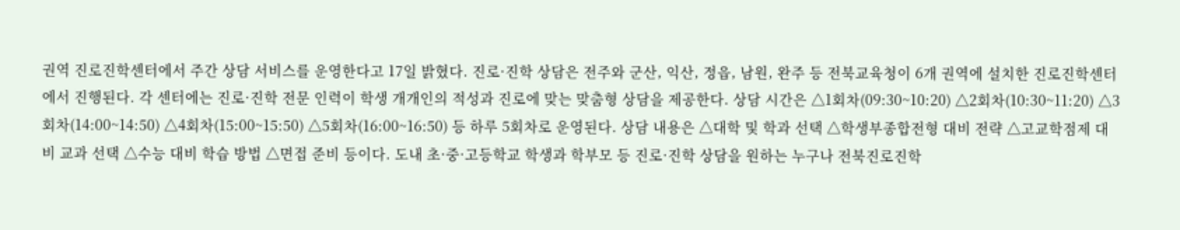권역 진로진학센터에서 주간 상담 서비스를 운영한다고 17일 밝혔다. 진로·진학 상담은 전주와 군산, 익산, 정읍, 남원, 완주 등 전북교육청이 6개 권역에 설치한 진로진학센터에서 진행된다. 각 센터에는 진로·진학 전문 인력이 학생 개개인의 적성과 진로에 맞는 맞춤형 상담을 제공한다. 상담 시간은 △1회차(09:30~10:20) △2회차(10:30~11:20) △3회차(14:00~14:50) △4회차(15:00~15:50) △5회차(16:00~16:50) 등 하루 5회차로 운영된다. 상담 내용은 △대학 및 학과 선택 △학생부종합전형 대비 전략 △고교학점제 대비 교과 선택 △수능 대비 학습 방법 △면접 준비 등이다. 도내 초·중·고등학교 학생과 학부모 등 진로·진학 상담을 원하는 누구나 전북진로진학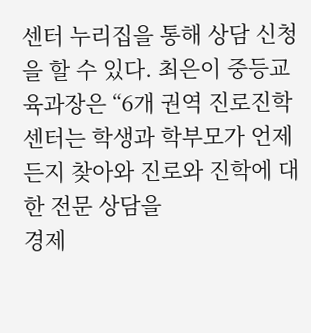센터 누리집을 통해 상담 신청을 할 수 있다. 최은이 중등교육과장은 “6개 권역 진로진학센터는 학생과 학부모가 언제든지 찾아와 진로와 진학에 대한 전문 상담을
경제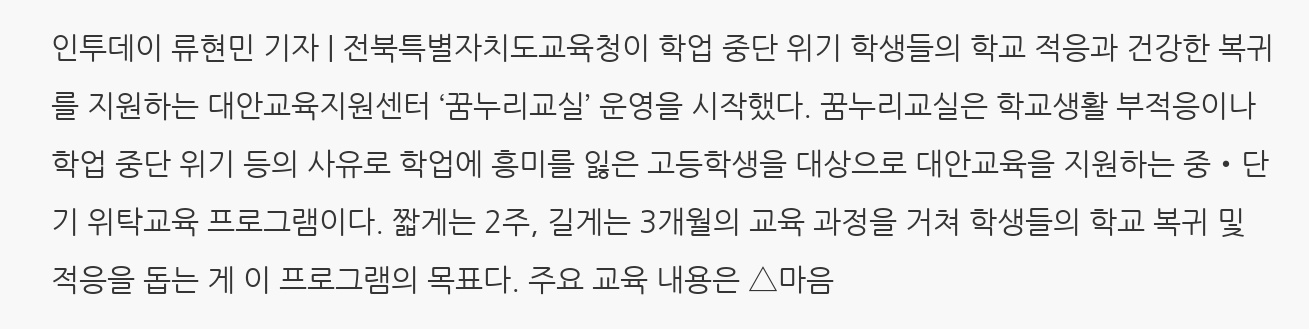인투데이 류현민 기자 | 전북특별자치도교육청이 학업 중단 위기 학생들의 학교 적응과 건강한 복귀를 지원하는 대안교육지원센터 ‘꿈누리교실’ 운영을 시작했다. 꿈누리교실은 학교생활 부적응이나 학업 중단 위기 등의 사유로 학업에 흥미를 잃은 고등학생을 대상으로 대안교육을 지원하는 중・단기 위탁교육 프로그램이다. 짧게는 2주, 길게는 3개월의 교육 과정을 거쳐 학생들의 학교 복귀 및 적응을 돕는 게 이 프로그램의 목표다. 주요 교육 내용은 △마음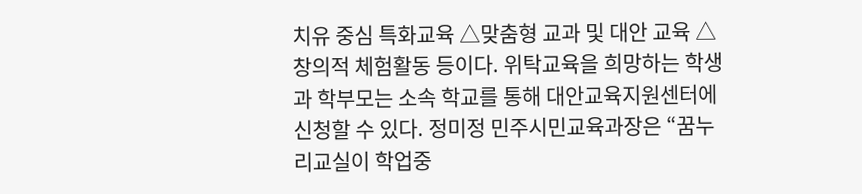치유 중심 특화교육 △맞춤형 교과 및 대안 교육 △창의적 체험활동 등이다. 위탁교육을 희망하는 학생과 학부모는 소속 학교를 통해 대안교육지원센터에 신청할 수 있다. 정미정 민주시민교육과장은 “꿈누리교실이 학업중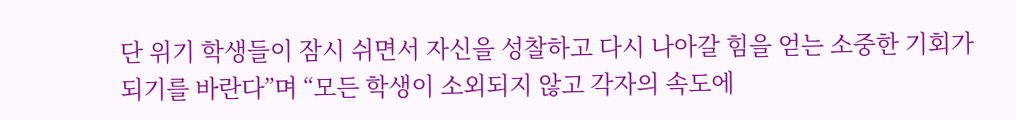단 위기 학생들이 잠시 쉬면서 자신을 성찰하고 다시 나아갈 힘을 얻는 소중한 기회가 되기를 바란다”며 “모든 학생이 소외되지 않고 각자의 속도에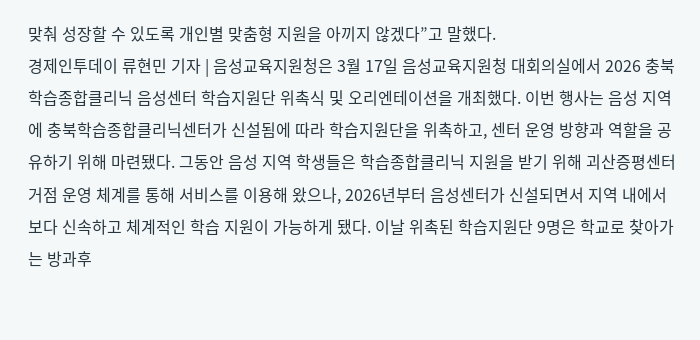맞춰 성장할 수 있도록 개인별 맞춤형 지원을 아끼지 않겠다”고 말했다.
경제인투데이 류현민 기자 | 음성교육지원청은 3월 17일 음성교육지원청 대회의실에서 2026 충북학습종합클리닉 음성센터 학습지원단 위촉식 및 오리엔테이션을 개최했다. 이번 행사는 음성 지역에 충북학습종합클리닉센터가 신설됨에 따라 학습지원단을 위촉하고, 센터 운영 방향과 역할을 공유하기 위해 마련됐다. 그동안 음성 지역 학생들은 학습종합클리닉 지원을 받기 위해 괴산증평센터 거점 운영 체계를 통해 서비스를 이용해 왔으나, 2026년부터 음성센터가 신설되면서 지역 내에서 보다 신속하고 체계적인 학습 지원이 가능하게 됐다. 이날 위촉된 학습지원단 9명은 학교로 찾아가는 방과후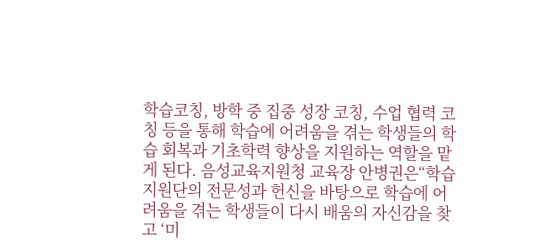학습코칭, 방학 중 집중 성장 코칭, 수업 협력 코칭 등을 통해 학습에 어려움을 겪는 학생들의 학습 회복과 기초학력 향상을 지원하는 역할을 맡게 된다. 음성교육지원청 교육장 안병권은“학습지원단의 전문성과 헌신을 바탕으로 학습에 어려움을 겪는 학생들이 다시 배움의 자신감을 찾고 ‘미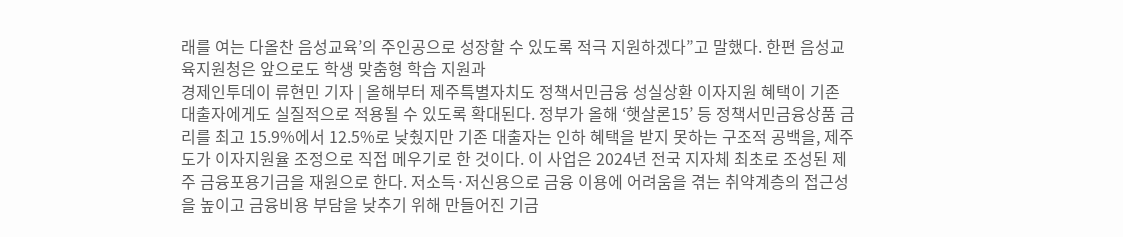래를 여는 다올찬 음성교육’의 주인공으로 성장할 수 있도록 적극 지원하겠다”고 말했다. 한편 음성교육지원청은 앞으로도 학생 맞춤형 학습 지원과
경제인투데이 류현민 기자 | 올해부터 제주특별자치도 정책서민금융 성실상환 이자지원 혜택이 기존 대출자에게도 실질적으로 적용될 수 있도록 확대된다. 정부가 올해 ‘햇살론15’ 등 정책서민금융상품 금리를 최고 15.9%에서 12.5%로 낮췄지만 기존 대출자는 인하 혜택을 받지 못하는 구조적 공백을, 제주도가 이자지원율 조정으로 직접 메우기로 한 것이다. 이 사업은 2024년 전국 지자체 최초로 조성된 제주 금융포용기금을 재원으로 한다. 저소득·저신용으로 금융 이용에 어려움을 겪는 취약계층의 접근성을 높이고 금융비용 부담을 낮추기 위해 만들어진 기금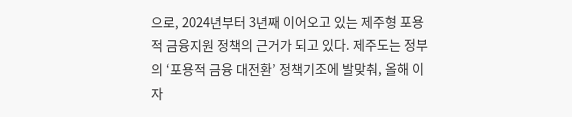으로, 2024년부터 3년째 이어오고 있는 제주형 포용적 금융지원 정책의 근거가 되고 있다. 제주도는 정부의 ‘포용적 금융 대전환’ 정책기조에 발맞춰, 올해 이자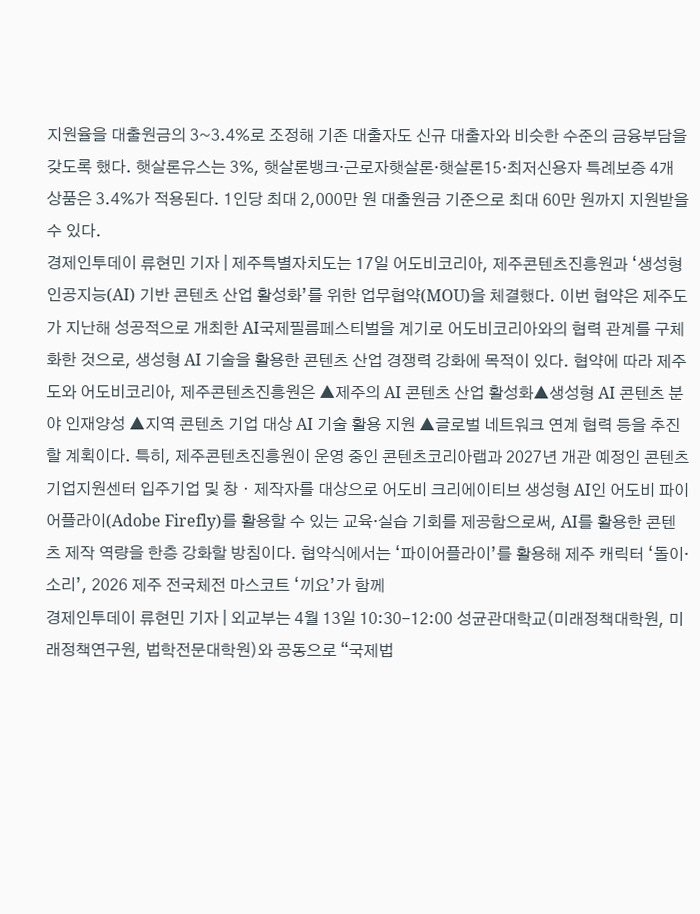지원율을 대출원금의 3~3.4%로 조정해 기존 대출자도 신규 대출자와 비슷한 수준의 금융부담을 갖도록 했다. 햇살론유스는 3%, 햇살론뱅크·근로자햇살론·햇살론15·최저신용자 특례보증 4개 상품은 3.4%가 적용된다. 1인당 최대 2,000만 원 대출원금 기준으로 최대 60만 원까지 지원받을 수 있다.
경제인투데이 류현민 기자 | 제주특별자치도는 17일 어도비코리아, 제주콘텐츠진흥원과 ‘생성형 인공지능(AI) 기반 콘텐츠 산업 활성화’를 위한 업무협약(MOU)을 체결했다. 이번 협약은 제주도가 지난해 성공적으로 개최한 AI국제필름페스티벌을 계기로 어도비코리아와의 협력 관계를 구체화한 것으로, 생성형 AI 기술을 활용한 콘텐츠 산업 경쟁력 강화에 목적이 있다. 협약에 따라 제주도와 어도비코리아, 제주콘텐츠진흥원은 ▲제주의 AI 콘텐츠 산업 활성화▲생성형 AI 콘텐츠 분야 인재양성 ▲지역 콘텐츠 기업 대상 AI 기술 활용 지원 ▲글로벌 네트워크 연계 협력 등을 추진할 계획이다. 특히, 제주콘텐츠진흥원이 운영 중인 콘텐츠코리아랩과 2027년 개관 예정인 콘텐츠기업지원센터 입주기업 및 창ㆍ제작자를 대상으로 어도비 크리에이티브 생성형 AI인 어도비 파이어플라이(Adobe Firefly)를 활용할 수 있는 교육·실습 기회를 제공함으로써, AI를 활용한 콘텐츠 제작 역량을 한층 강화할 방침이다. 협약식에서는 ‘파이어플라이’를 활용해 제주 캐릭터 ‘돌이·소리’, 2026 제주 전국체전 마스코트 ‘끼요’가 함께
경제인투데이 류현민 기자 | 외교부는 4월 13일 10:30-12:00 성균관대학교(미래정책대학원, 미래정책연구원, 법학전문대학원)와 공동으로 “국제법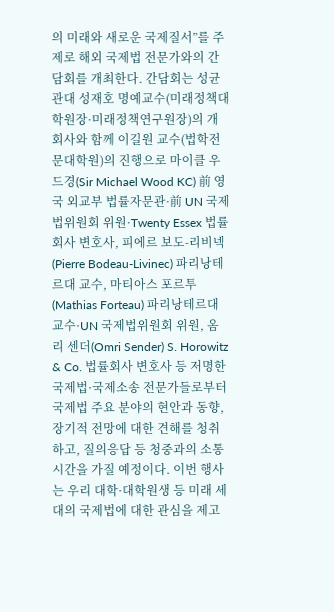의 미래와 새로운 국제질서”를 주제로 해외 국제법 전문가와의 간담회를 개최한다. 간담회는 성균관대 성재호 명예교수(미래정책대학원장·미래정책연구원장)의 개회사와 함께 이길원 교수(법학전문대학원)의 진행으로 마이클 우드경(Sir Michael Wood KC) 前 영국 외교부 법률자문관·前 UN 국제법위원회 위원·Twenty Essex 법률회사 변호사, 피에르 보도-리비넥(Pierre Bodeau-Livinec) 파리낭테르대 교수, 마티아스 포르투(Mathias Forteau) 파리낭테르대 교수·UN 국제법위원회 위원, 옴리 센더(Omri Sender) S. Horowitz & Co. 법률회사 변호사 등 저명한 국제법·국제소송 전문가들로부터 국제법 주요 분야의 현안과 동향, 장기적 전망에 대한 견해를 청취하고, 질의응답 등 청중과의 소통 시간을 가질 예정이다. 이번 행사는 우리 대학·대학원생 등 미래 세대의 국제법에 대한 관심을 제고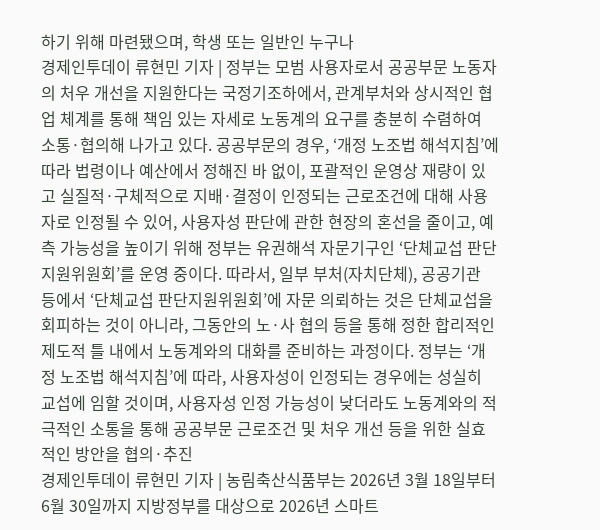하기 위해 마련됐으며, 학생 또는 일반인 누구나
경제인투데이 류현민 기자 | 정부는 모범 사용자로서 공공부문 노동자의 처우 개선을 지원한다는 국정기조하에서, 관계부처와 상시적인 협업 체계를 통해 책임 있는 자세로 노동계의 요구를 충분히 수렴하여 소통·협의해 나가고 있다. 공공부문의 경우, ‘개정 노조법 해석지침’에 따라 법령이나 예산에서 정해진 바 없이, 포괄적인 운영상 재량이 있고 실질적·구체적으로 지배·결정이 인정되는 근로조건에 대해 사용자로 인정될 수 있어, 사용자성 판단에 관한 현장의 혼선을 줄이고, 예측 가능성을 높이기 위해 정부는 유권해석 자문기구인 ‘단체교섭 판단지원위원회’를 운영 중이다. 따라서, 일부 부처(자치단체), 공공기관 등에서 ‘단체교섭 판단지원위원회’에 자문 의뢰하는 것은 단체교섭을 회피하는 것이 아니라, 그동안의 노·사 협의 등을 통해 정한 합리적인 제도적 틀 내에서 노동계와의 대화를 준비하는 과정이다. 정부는 ‘개정 노조법 해석지침’에 따라, 사용자성이 인정되는 경우에는 성실히 교섭에 임할 것이며, 사용자성 인정 가능성이 낮더라도 노동계와의 적극적인 소통을 통해 공공부문 근로조건 및 처우 개선 등을 위한 실효적인 방안을 협의·추진
경제인투데이 류현민 기자 | 농림축산식품부는 2026년 3월 18일부터 6월 30일까지 지방정부를 대상으로 2026년 스마트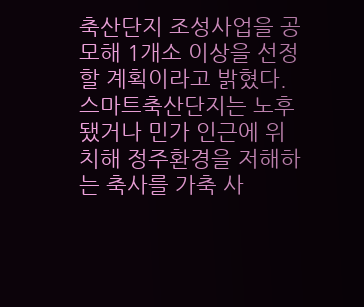축산단지 조성사업을 공모해 1개소 이상을 선정할 계획이라고 밝혔다. 스마트축산단지는 노후됐거나 민가 인근에 위치해 정주환경을 저해하는 축사를 가축 사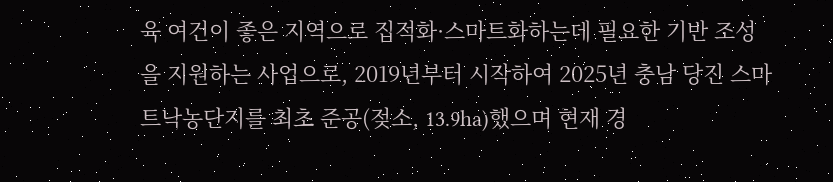육 여건이 좋은 지역으로 집적화·스마트화하는데 필요한 기반 조성을 지원하는 사업으로, 2019년부터 시작하여 2025년 충남 당진 스마트낙농단지를 최초 준공(젖소, 13.9ha)했으며 현재 경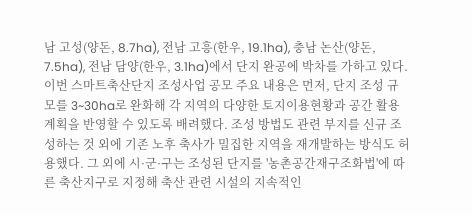남 고성(양돈, 8.7ha), 전남 고흥(한우, 19.1ha), 충남 논산(양돈, 7.5ha), 전남 담양(한우, 3.1ha)에서 단지 완공에 박차를 가하고 있다. 이번 스마트축산단지 조성사업 공모 주요 내용은 먼저, 단지 조성 규모를 3~30ha로 완화해 각 지역의 다양한 토지이용현황과 공간 활용 계획을 반영할 수 있도록 배려했다. 조성 방법도 관련 부지를 신규 조성하는 것 외에 기존 노후 축사가 밀집한 지역을 재개발하는 방식도 허용했다. 그 외에 시·군·구는 조성된 단지를 '농촌공간재구조화법'에 따른 축산지구로 지정해 축산 관련 시설의 지속적인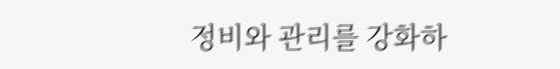정비와 관리를 강화하